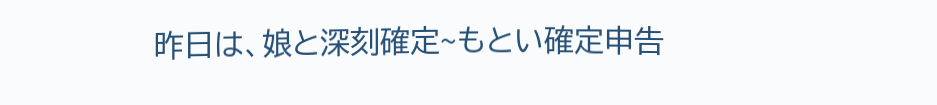昨日は、娘と深刻確定~もとい確定申告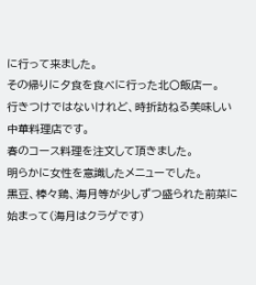に行って来ました。
その帰りに夕食を食べに行った北〇飯店ー。
行きつけではないけれど、時折訪ねる美味しい中華料理店です。
春のコース料理を注文して頂きました。
明らかに女性を意識したメニューでした。
黒豆、棒々鶏、海月等が少しずつ盛られた前菜に始まって(海月はクラゲです)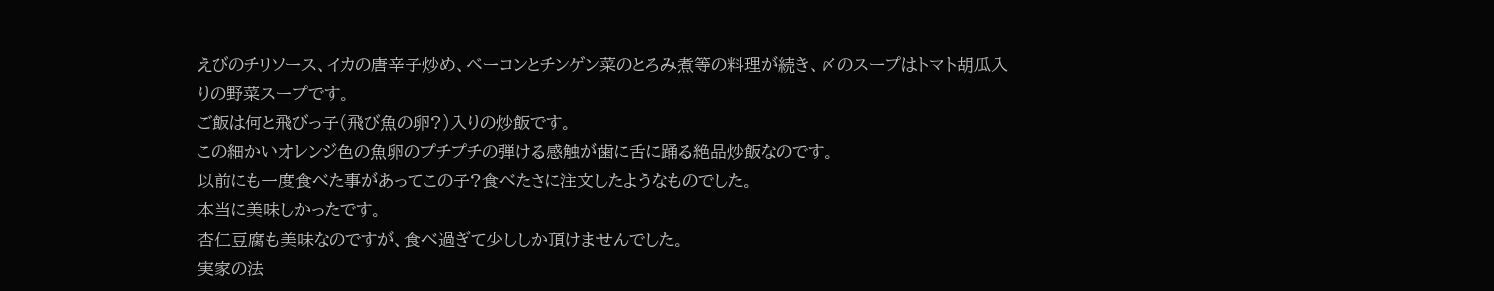えびのチリソース、イカの唐辛子炒め、ベーコンとチンゲン菜のとろみ煮等の料理が続き、〆のスープはトマト胡瓜入りの野菜スープです。
ご飯は何と飛びっ子(飛び魚の卵?)入りの炒飯です。
この細かいオレンジ色の魚卵のプチプチの弾ける感触が歯に舌に踊る絶品炒飯なのです。
以前にも一度食べた事があってこの子?食べたさに注文したようなものでした。
本当に美味しかったです。
杏仁豆腐も美味なのですが、食べ過ぎて少ししか頂けませんでした。
実家の法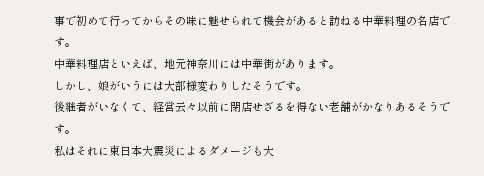事で初めて行ってからその味に魅せられて機会があると訪ねる中華料理の名店です。
中華料理店といえば、地元神奈川には中華街があります。
しかし、娘がいうには大部様変わりしたそうです。
後継者がいなくて、経営云々以前に閉店せざるを得ない老舗がかなりあるそうです。
私はそれに東日本大震災によるダメージも大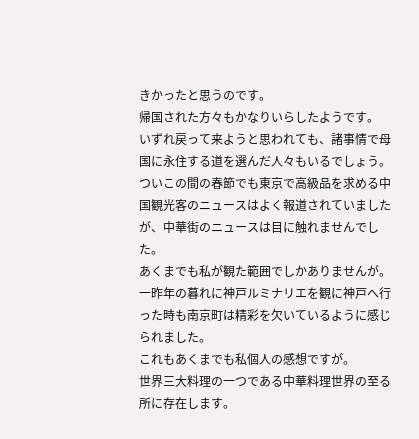きかったと思うのです。
帰国された方々もかなりいらしたようです。
いずれ戻って来ようと思われても、諸事情で母国に永住する道を選んだ人々もいるでしょう。ついこの間の春節でも東京で高級品を求める中国観光客のニュースはよく報道されていましたが、中華街のニュースは目に触れませんでした。
あくまでも私が観た範囲でしかありませんが。一昨年の暮れに神戸ルミナリエを観に神戸へ行った時も南京町は精彩を欠いているように感じられました。
これもあくまでも私個人の感想ですが。
世界三大料理の一つである中華料理世界の至る所に存在します。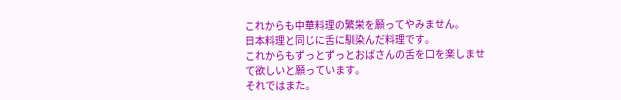これからも中華料理の繁栄を願ってやみません。
日本料理と同じに舌に馴染んだ料理です。
これからもずっとずっとおばさんの舌を口を楽しませて欲しいと願っています。
それではまた。